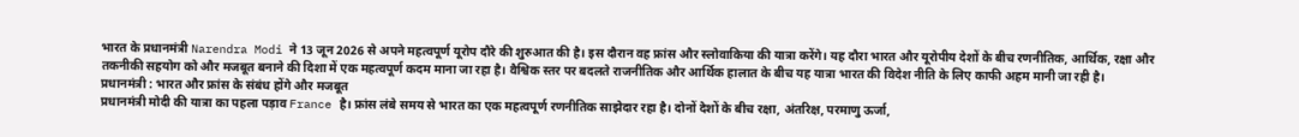भारत के प्रधानमंत्री Narendra Modi ने 13 जून 2026 से अपने महत्वपूर्ण यूरोप दौरे की शुरुआत की है। इस दौरान वह फ्रांस और स्लोवाकिया की यात्रा करेंगे। यह दौरा भारत और यूरोपीय देशों के बीच रणनीतिक, आर्थिक, रक्षा और तकनीकी सहयोग को और मजबूत बनाने की दिशा में एक महत्वपूर्ण कदम माना जा रहा है। वैश्विक स्तर पर बदलते राजनीतिक और आर्थिक हालात के बीच यह यात्रा भारत की विदेश नीति के लिए काफी अहम मानी जा रही है।
प्रधानमंत्री : भारत और फ्रांस के संबंध होंगे और मजबूत
प्रधानमंत्री मोदी की यात्रा का पहला पड़ाव France है। फ्रांस लंबे समय से भारत का एक महत्वपूर्ण रणनीतिक साझेदार रहा है। दोनों देशों के बीच रक्षा, अंतरिक्ष, परमाणु ऊर्जा,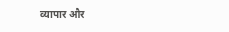व्यापार और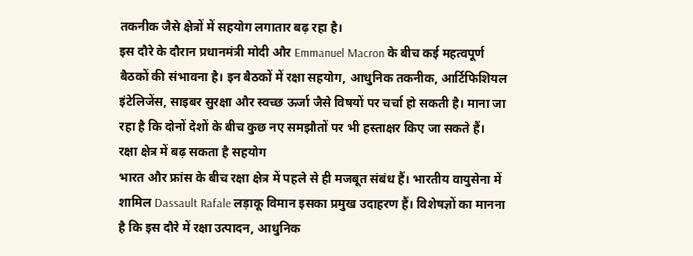तकनीक जैसे क्षेत्रों में सहयोग लगातार बढ़ रहा है।
इस दौरे के दौरान प्रधानमंत्री मोदी और Emmanuel Macron के बीच कई महत्वपूर्ण बैठकों की संभावना है। इन बैठकों में रक्षा सहयोग, आधुनिक तकनीक, आर्टिफिशियल इंटेलिजेंस, साइबर सुरक्षा और स्वच्छ ऊर्जा जैसे विषयों पर चर्चा हो सकती है। माना जा रहा है कि दोनों देशों के बीच कुछ नए समझौतों पर भी हस्ताक्षर किए जा सकते हैं।
रक्षा क्षेत्र में बढ़ सकता है सहयोग
भारत और फ्रांस के बीच रक्षा क्षेत्र में पहले से ही मजबूत संबंध हैं। भारतीय वायुसेना में शामिल Dassault Rafale लड़ाकू विमान इसका प्रमुख उदाहरण हैं। विशेषज्ञों का मानना है कि इस दौरे में रक्षा उत्पादन, आधुनिक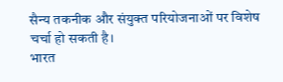सैन्य तकनीक और संयुक्त परियोजनाओं पर विशेष चर्चा हो सकती है।
भारत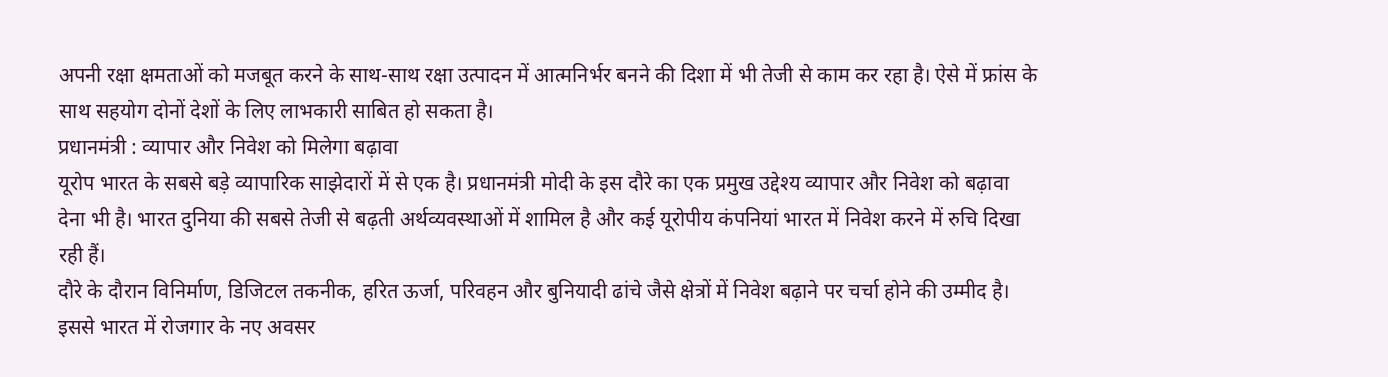अपनी रक्षा क्षमताओं को मजबूत करने के साथ-साथ रक्षा उत्पादन में आत्मनिर्भर बनने की दिशा में भी तेजी से काम कर रहा है। ऐसे में फ्रांस के साथ सहयोग दोनों देशों के लिए लाभकारी साबित हो सकता है।
प्रधानमंत्री : व्यापार और निवेश को मिलेगा बढ़ावा
यूरोप भारत के सबसे बड़े व्यापारिक साझेदारों में से एक है। प्रधानमंत्री मोदी के इस दौरे का एक प्रमुख उद्देश्य व्यापार और निवेश को बढ़ावा देना भी है। भारत दुनिया की सबसे तेजी से बढ़ती अर्थव्यवस्थाओं में शामिल है और कई यूरोपीय कंपनियां भारत में निवेश करने में रुचि दिखा रही हैं।
दौरे के दौरान विनिर्माण, डिजिटल तकनीक, हरित ऊर्जा, परिवहन और बुनियादी ढांचे जैसे क्षेत्रों में निवेश बढ़ाने पर चर्चा होने की उम्मीद है। इससे भारत में रोजगार के नए अवसर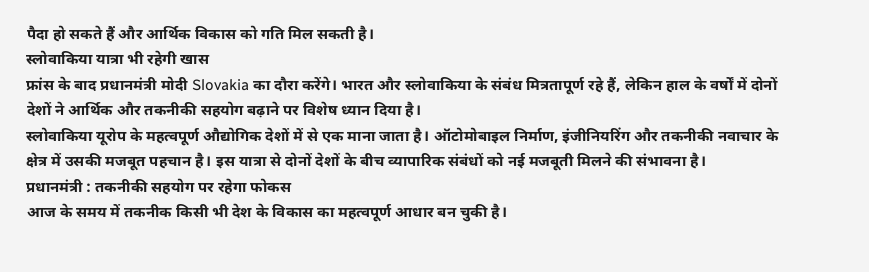पैदा हो सकते हैं और आर्थिक विकास को गति मिल सकती है।
स्लोवाकिया यात्रा भी रहेगी खास
फ्रांस के बाद प्रधानमंत्री मोदी Slovakia का दौरा करेंगे। भारत और स्लोवाकिया के संबंध मित्रतापूर्ण रहे हैं, लेकिन हाल के वर्षों में दोनों देशों ने आर्थिक और तकनीकी सहयोग बढ़ाने पर विशेष ध्यान दिया है।
स्लोवाकिया यूरोप के महत्वपूर्ण औद्योगिक देशों में से एक माना जाता है। ऑटोमोबाइल निर्माण, इंजीनियरिंग और तकनीकी नवाचार के क्षेत्र में उसकी मजबूत पहचान है। इस यात्रा से दोनों देशों के बीच व्यापारिक संबंधों को नई मजबूती मिलने की संभावना है।
प्रधानमंत्री : तकनीकी सहयोग पर रहेगा फोकस
आज के समय में तकनीक किसी भी देश के विकास का महत्वपूर्ण आधार बन चुकी है।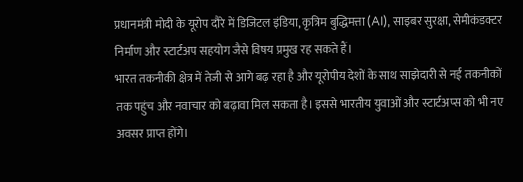प्रधानमंत्री मोदी के यूरोप दौरे में डिजिटल इंडिया, कृत्रिम बुद्धिमत्ता (AI), साइबर सुरक्षा, सेमीकंडक्टर निर्माण और स्टार्टअप सहयोग जैसे विषय प्रमुख रह सकते हैं।
भारत तकनीकी क्षेत्र में तेजी से आगे बढ़ रहा है और यूरोपीय देशों के साथ साझेदारी से नई तकनीकों तक पहुंच और नवाचार को बढ़ावा मिल सकता है। इससे भारतीय युवाओं और स्टार्टअप्स को भी नए अवसर प्राप्त होंगे।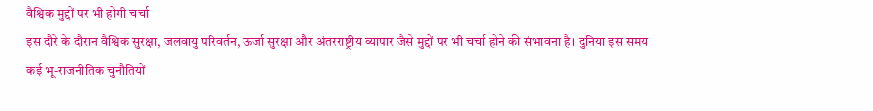वैश्विक मुद्दों पर भी होगी चर्चा
इस दौरे के दौरान वैश्विक सुरक्षा, जलवायु परिवर्तन, ऊर्जा सुरक्षा और अंतरराष्ट्रीय व्यापार जैसे मुद्दों पर भी चर्चा होने की संभावना है। दुनिया इस समय कई भू-राजनीतिक चुनौतियों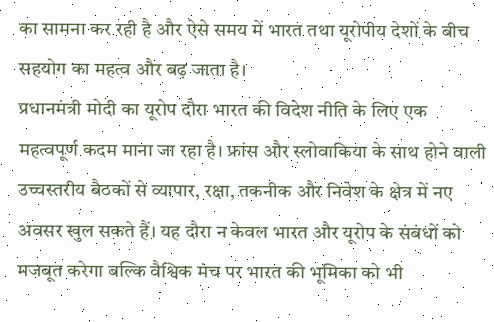का सामना कर रही है और ऐसे समय में भारत तथा यूरोपीय देशों के बीच सहयोग का महत्व और बढ़ जाता है।
प्रधानमंत्री मोदी का यूरोप दौरा भारत की विदेश नीति के लिए एक महत्वपूर्ण कदम माना जा रहा है। फ्रांस और स्लोवाकिया के साथ होने वाली उच्चस्तरीय बैठकों से व्यापार, रक्षा, तकनीक और निवेश के क्षेत्र में नए अवसर खुल सकते हैं। यह दौरा न केवल भारत और यूरोप के संबंधों को मजबूत करेगा बल्कि वैश्विक मंच पर भारत की भूमिका को भी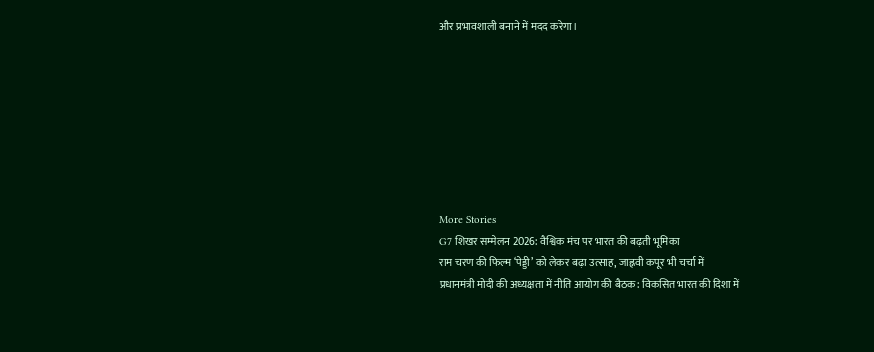और प्रभावशाली बनाने में मदद करेगा।








More Stories
G7 शिखर सम्मेलन 2026: वैश्विक मंच पर भारत की बढ़ती भूमिका
राम चरण की फिल्म ‘पेड्डी’ को लेकर बढ़ा उत्साह, जाह्नवी कपूर भी चर्चा में
प्रधानमंत्री मोदी की अध्यक्षता में नीति आयोग की बैठक: विकसित भारत की दिशा में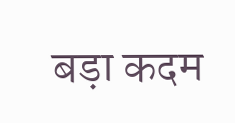बड़ा कदम